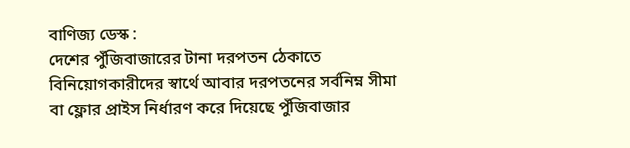বাণিজ্য ডেস্ক :
দেশের পুঁজিবাজারের টানা দরপতন ঠেকাতে বিনিয়োগকারীদের স্বার্থে আবার দরপতনের সর্বনিম্ন সীমা বা ফ্লোর প্রাইস নির্ধারণ করে দিয়েছে পুঁজিবাজার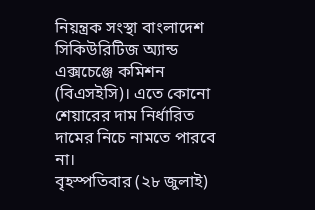নিয়ন্ত্রক সংস্থা বাংলাদেশ সিকিউরিটিজ অ্যান্ড এক্সচেঞ্জে কমিশন (বিএসইসি)। এতে কোনো শেয়ারের দাম নির্ধারিত দামের নিচে নামতে পারবে না।
বৃহস্পতিবার (২৮ জুলাই)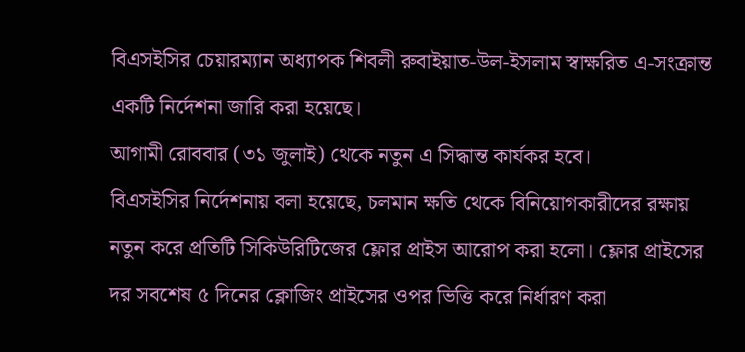বিএসইসির চেয়ারম্যান অধ্যাপক শিবলী রুবাইয়াত-উল-ইসলাম স্বাক্ষরিত এ-সংক্রান্ত একটি নির্দেশনা জারি করা হয়েছে।
আগামী রোববার (৩১ জুলাই) থেকে নতুন এ সিদ্ধান্ত কার্যকর হবে।
বিএসইসির নির্দেশনায় বলা হয়েছে, চলমান ক্ষতি থেকে বিনিয়োগকারীদের রক্ষায় নতুন করে প্রতিটি সিকিউরিটিজের ফ্লোর প্রাইস আরোপ করা হলো। ফ্লোর প্রাইসের দর সবশেষ ৫ দিনের ক্লোজিং প্রাইসের ওপর ভিত্তি করে নির্ধারণ করা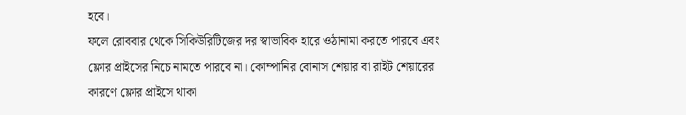হবে।
ফলে রোববার থেকে সিকিউরিটিজের দর স্বাভাবিক হারে ওঠানামা করতে পারবে এবং ফ্লোর প্রাইসের নিচে নামতে পারবে না। কোম্পানির বোনাস শেয়ার বা রাইট শেয়ারের কারণে ফ্লোর প্রাইসে থাকা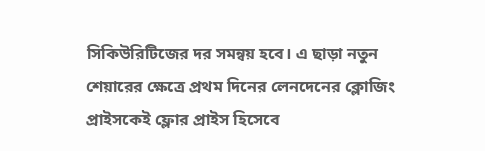সিকিউরিটিজের দর সমন্বয় হবে। এ ছাড়া নতুন শেয়ারের ক্ষেত্রে প্রথম দিনের লেনদেনের ক্লোজিং প্রাইসকেই ফ্লোর প্রাইস হিসেবে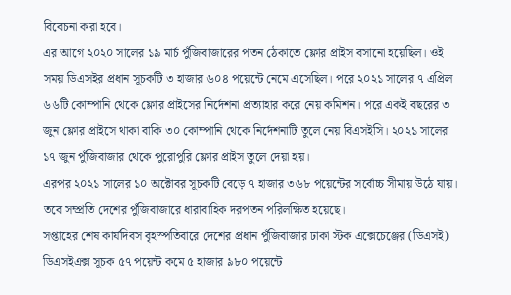বিবেচনা করা হবে।
এর আগে ২০২০ সালের ১৯ মার্চ পুঁজিবাজারের পতন ঠেকাতে ফ্লোর প্রাইস বসানো হয়েছিল। ওই সময় ডিএসইর প্রধান সূচকটি ৩ হাজার ৬০৪ পয়েন্টে নেমে এসেছিল। পরে ২০২১ সালের ৭ এপ্রিল ৬৬টি কোম্পানি থেকে ফ্লোর প্রাইসের নির্দেশনা প্রত্যাহার করে নেয় কমিশন। পরে একই বছরের ৩ জুন ফ্লোর প্রাইসে থাকা বাকি ৩০ কোম্পানি থেকে নির্দেশনাটি তুলে নেয় বিএসইসি। ২০২১ সালের ১৭ জুন পুঁজিবাজার থেকে পুরোপুরি ফ্লোর প্রাইস তুলে দেয়া হয়।
এরপর ২০২১ সালের ১০ অক্টোবর সূচকটি বেড়ে ৭ হাজার ৩৬৮ পয়েন্টের সর্বোচ্চ সীমায় উঠে যায়। তবে সম্প্রতি দেশের পুঁজিবাজারে ধারাবাহিক দরপতন পরিলক্ষিত হয়েছে।
সপ্তাহের শেষ কার্যদিবস বৃহস্পতিবারে দেশের প্রধান পুঁজিবাজার ঢাকা স্টক এক্সেচেঞ্জের (ডিএসই) ডিএসইএক্স সূচক ৫৭ পয়েন্ট কমে ৫ হাজার ৯৮০ পয়েন্টে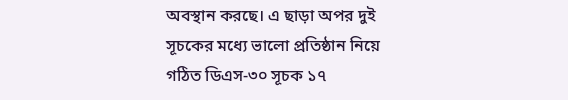অবস্থান করছে। এ ছাড়া অপর দুই সূচকের মধ্যে ভালো প্রতিষ্ঠান নিয়ে গঠিত ডিএস-৩০ সূচক ১৭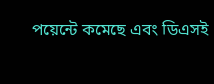পয়েন্টে কমেছে এবং ডিএসই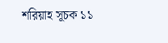শরিয়াহ সূচক ১১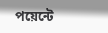পয়েন্টে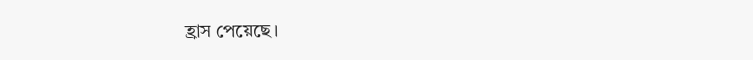হ্রাস পেয়েছে।